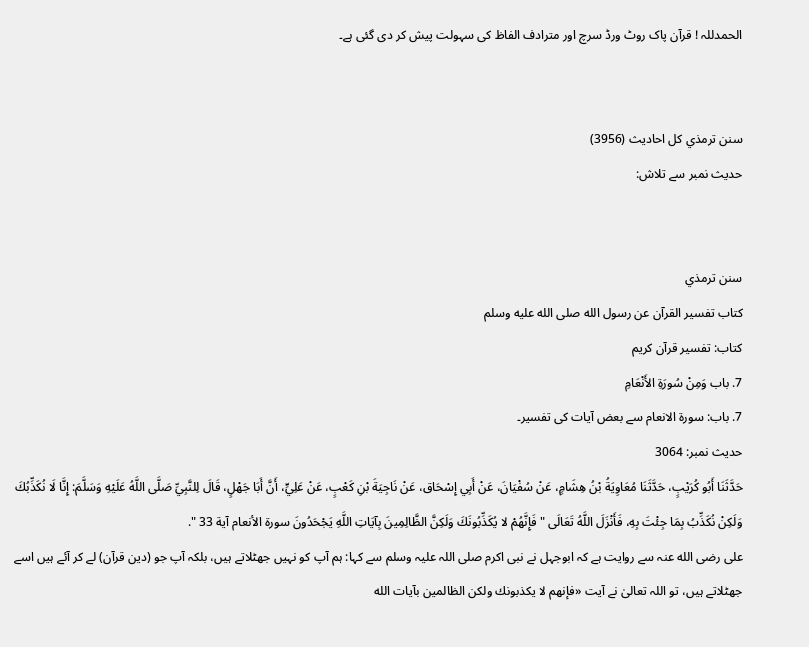الحمدللہ ! قرآن پاک روٹ ورڈ سرچ اور مترادف الفاظ کی سہولت پیش کر دی گئی ہے۔


سنن ترمذي کل احادیث (3956)
حدیث نمبر سے تلاش:


سنن ترمذي
كتاب تفسير القرآن عن رسول الله صلى الله عليه وسلم
کتاب: تفسیر قرآن کریم
7. باب وَمِنْ سُورَةِ الأَنْعَامِ
7. باب: سورۃ الانعام سے بعض آیات کی تفسیر۔
حدیث نمبر: 3064
حَدَّثَنَا أَبُو كُرَيْبٍ، حَدَّثَنَا مُعَاوِيَةُ بْنُ هِشَامٍ، عَنْ سُفْيَانَ، عَنْ أَبِي إِسْحَاق، عَنْ نَاجِيَةَ بْنِ كَعْبٍ، عَنْ عَلِيٍّ، أَنَّ أَبَا جَهْلٍ، قَالَ لِلنَّبِيِّ صَلَّى اللَّهُ عَلَيْهِ وَسَلَّمَ: إِنَّا لَا نُكَذِّبُكَ وَلَكِنْ نُكَذِّبُ بِمَا جِئْتَ بِهِ، فَأَنْزَلَ اللَّهُ تَعَالَى " فَإِنَّهُمْ لا يُكَذِّبُونَكَ وَلَكِنَّ الظَّالِمِينَ بِآيَاتِ اللَّهِ يَجْحَدُونَ سورة الأنعام آية 33 ".
علی رضی الله عنہ سے روایت ہے کہ ابوجہل نے نبی اکرم صلی اللہ علیہ وسلم سے کہا: ہم آپ کو نہیں جھٹلاتے ہیں، بلکہ آپ جو (دین قرآن) لے کر آئے ہیں اسے جھٹلاتے ہیں، تو اللہ تعالیٰ نے آیت «فإنهم لا يكذبونك ولكن الظالمين بآيات الله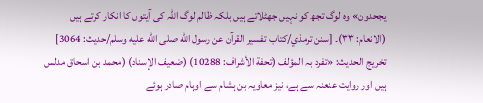يجحدون» وہ لوگ تجھ کو نہیں جھٹلاتے ہیں بلکہ ظالم لوگ اللہ کی آیتوں کا انکار کرتے ہیں (الانعام: ۳۳)۔ [سنن ترمذي/كتاب تفسير القرآن عن رسول الله صلى الله عليه وسلم/حدیث: 3064]
تخریج الحدیث: «تفرد بہ المؤلف (تحفة الأشراف: 10288) (ضعیف الإسناد) (محمد بن اسحاق مدلس ہیں اور روایت عنعنہ سے ہے، نیز معاویہ بن ہشام سے اوہام صادر ہوئے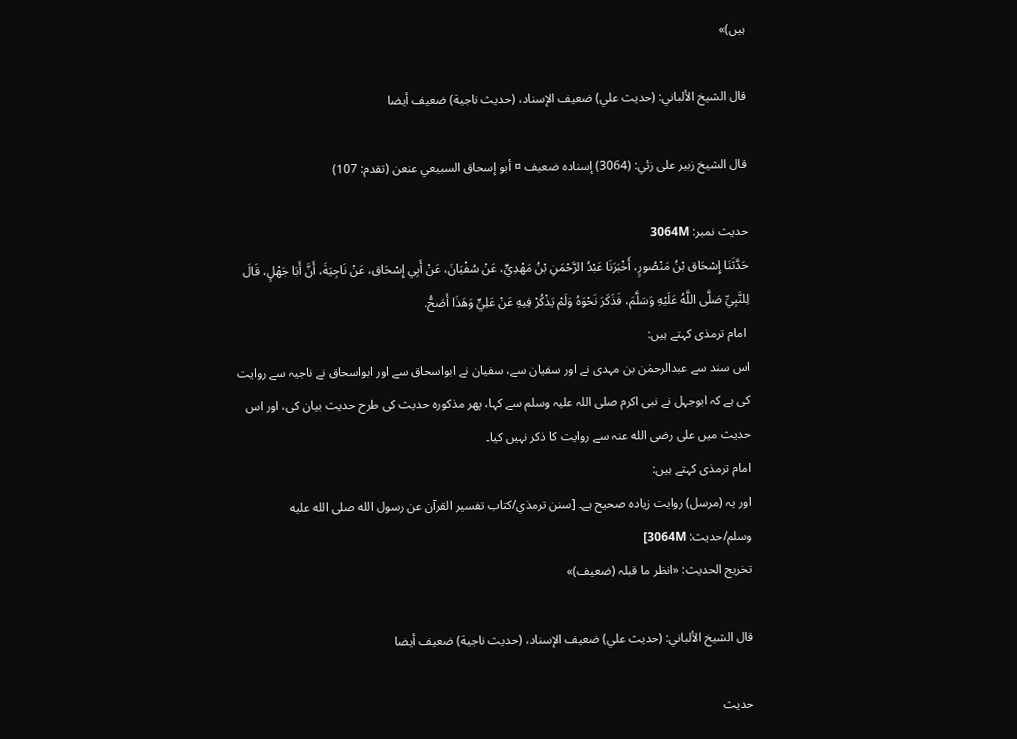ہیں)»

قال الشيخ الألباني: (حديث علي) ضعيف الإسناد، (حديث ناجية) ضعيف أيضا

قال الشيخ زبير على زئي: (3064) إسناده ضعيف ¤ أبو إسحاق السبيعي عنعن (تقدم: 107)

حدیث نمبر: 3064M
حَدَّثَنَا إِسْحَاق بْنُ مَنْصُورٍ، أَخْبَرَنَا عَبْدُ الرَّحْمَنِ بْنُ مَهْدِيٍّ، عَنْ سُفْيَانَ، عَنْ أَبِي إِسْحَاق، عَنْ نَاجِيَةَ، أَنَّ أَبَا جَهْلٍ، قَالَ لِلنَّبِيِّ صَلَّى اللَّهُ عَلَيْهِ وَسَلَّمَ، فَذَكَرَ نَحْوَهُ وَلَمْ يَذْكُرْ فِيهِ عَنْ عَلِيٍّ وَهَذَا أَصَحُّ.
 امام ترمذی کہتے ہیں:
اس سند سے عبدالرحمٰن بن مہدی نے اور سفیان سے، سفیان نے ابواسحاق سے اور ابواسحاق نے ناجیہ سے روایت کی ہے کہ ابوجہل نے نبی اکرم صلی اللہ علیہ وسلم سے کہا، پھر مذکورہ حدیث کی طرح حدیث بیان کی، اور اس حدیث میں علی رضی الله عنہ سے روایت کا ذکر نہیں کیا۔
امام ترمذی کہتے ہیں:
اور یہ (مرسل) روایت زیادہ صحیح ہے۔ [سنن ترمذي/كتاب تفسير القرآن عن رسول الله صلى الله عليه وسلم/حدیث: 3064M]
تخریج الحدیث: «انظر ما قبلہ (ضعیف)»

قال الشيخ الألباني: (حديث علي) ضعيف الإسناد، (حديث ناجية) ضعيف أيضا

حدیث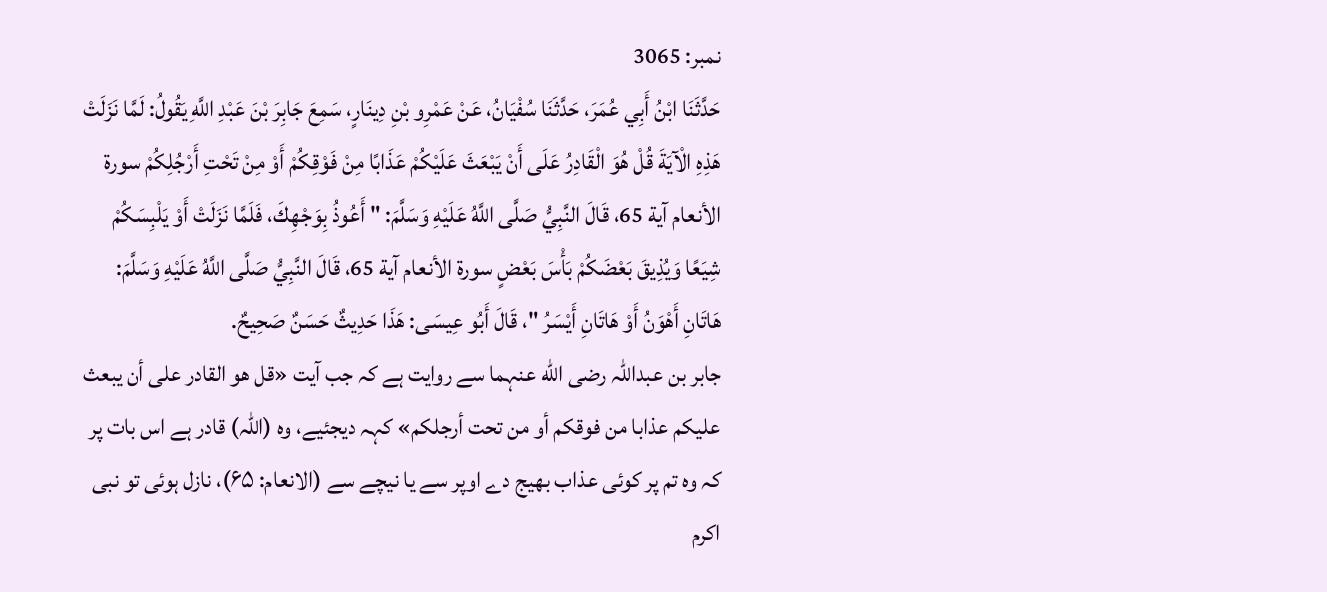نمبر: 3065
حَدَّثَنَا ابْنُ أَبِي عُمَرَ، حَدَّثَنَا سُفْيَانُ، عَنْ عَمْرِو بْنِ دِينَارٍ، سَمِعَ جَابِرَ بْنَ عَبْدِ اللَّهِ يَقُولُ: لَمَّا نَزَلَتْ هَذِهِ الْآيَةَ قُلْ هُوَ الْقَادِرُ عَلَى أَنْ يَبْعَثَ عَلَيْكُمْ عَذَابًا مِنْ فَوْقِكُمْ أَوْ مِنْ تَحْتِ أَرْجُلِكُمْ سورة الأنعام آية 65، قَالَ النَّبِيُّ صَلَّى اللَّهُ عَلَيْهِ وَسَلَّمَ: " أَعُوذُ بِوَجْهِكَ، فَلَمَّا نَزَلَتْ أَوْ يَلْبِسَكُمْ شِيَعًا وَيُذِيقَ بَعْضَكُمْ بَأْسَ بَعْضٍ سورة الأنعام آية 65، قَالَ النَّبِيُّ صَلَّى اللَّهُ عَلَيْهِ وَسَلَّمَ: هَاتَانِ أَهْوَنُ أَوْ هَاتَانِ أَيْسَرُ "، قَالَ أَبُو عِيسَى: هَذَا حَدِيثٌ حَسَنٌ صَحِيحٌ.
جابر بن عبداللہ رضی الله عنہما سے روایت ہے کہ جب آیت «قل هو القادر على أن يبعث عليكم عذابا من فوقكم أو من تحت أرجلكم» کہہ دیجئیے، وہ (اللہ) قادر ہے اس بات پر کہ وہ تم پر کوئی عذاب بھیج دے اوپر سے یا نیچے سے (الانعام: ۶۵)، نازل ہوئی تو نبی اکرم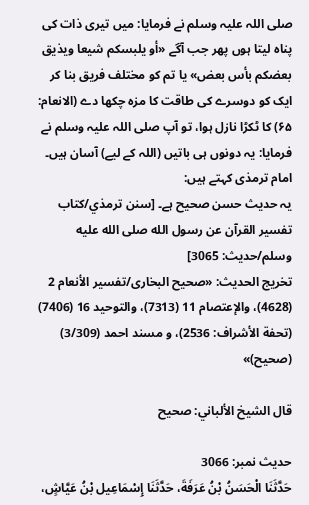صلی اللہ علیہ وسلم نے فرمایا: میں تیری ذات کی پناہ لیتا ہوں پھر جب آگے «أو يلبسكم شيعا ويذيق بعضكم بأس بعض» یا تم کو مختلف فریق بنا کر ایک کو دوسرے کی طاقت کا مزہ چکھا دے (الانعام: ۶۵) کا ٹکڑا نازل ہوا، تو آپ صلی اللہ علیہ وسلم نے فرمایا: یہ دونوں ہی باتیں (اللہ کے لیے) آسان ہیں۔
امام ترمذی کہتے ہیں:
یہ حدیث حسن صحیح ہے۔ [سنن ترمذي/كتاب تفسير القرآن عن رسول الله صلى الله عليه وسلم/حدیث: 3065]
تخریج الحدیث: «صحیح البخاری/تفسیر الأنعام 2 (4628)، والإعتصام 11 (7313)، والتوحید 16 (7406) (تحفة الأشراف: 2536)، و مسند احمد (3/309) (صحیح)»

قال الشيخ الألباني: صحيح

حدیث نمبر: 3066
حَدَّثَنَا الْحَسَنُ بْنُ عَرَفَةَ، حَدَّثَنَا إِسْمَاعِيل بْنُ عَيَّاشٍ،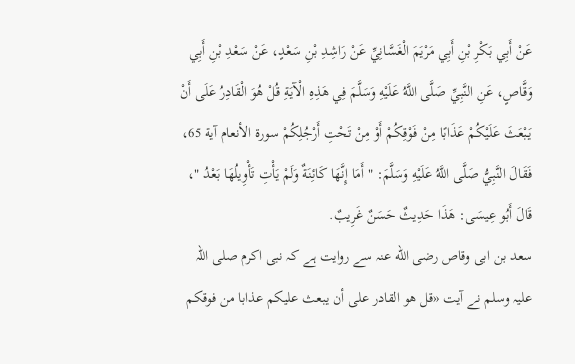عَنْ أَبِي بَكْرِ بْنِ أَبِي مَرْيَمَ الْغَسَّانِيِّ عَنْ رَاشِدِ بْنِ سَعْدٍ، عَنْ سَعْدِ بْنِ أَبِي وَقَّاصٍ، عَنِ النَّبِيِّ صَلَّى اللَّهُ عَلَيْهِ وَسَلَّمَ فِي هَذِهِ الْآيَةِ قُلْ هُوَ الْقَادِرُ عَلَى أَنْ يَبْعَثَ عَلَيْكُمْ عَذَابًا مِنْ فَوْقِكُمْ أَوْ مِنْ تَحْتِ أَرْجُلِكُمْ سورة الأنعام آية 65، فَقَالَ النَّبِيُّ صَلَّى اللَّهُ عَلَيْهِ وَسَلَّمَ: " أَمَا إِنَّهَا كَائِنَةٌ وَلَمْ يَأْتِ تَأْوِيلُهَا بَعْدُ "، قَالَ أَبُو عِيسَى: هَذَا حَدِيثٌ حَسَنٌ غَرِيبٌ.
سعد بن ابی وقاص رضی الله عنہ سے روایت ہے کہ نبی اکرم صلی اللہ علیہ وسلم نے آیت «قل هو القادر على أن يبعث عليكم عذابا من فوقكم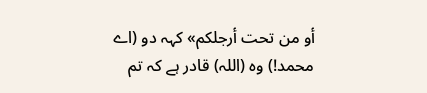أو من تحت أرجلكم» کہہ دو (اے محمد!) وہ (اللہ) قادر ہے کہ تم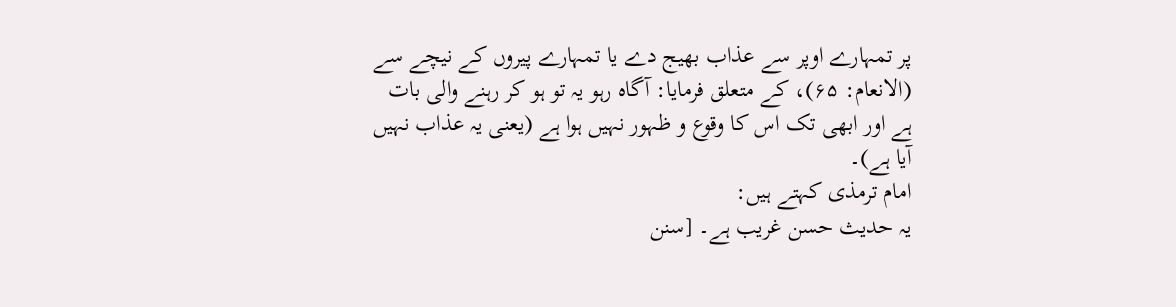پر تمہارے اوپر سے عذاب بھیج دے یا تمہارے پیروں کے نیچے سے (الانعام: ۶۵)، کے متعلق فرمایا: آگاہ رہو یہ تو ہو کر رہنے والی بات ہے اور ابھی تک اس کا وقوع و ظہور نہیں ہوا ہے (یعنی یہ عذاب نہیں آیا ہے)۔
امام ترمذی کہتے ہیں:
یہ حدیث حسن غریب ہے۔ [سنن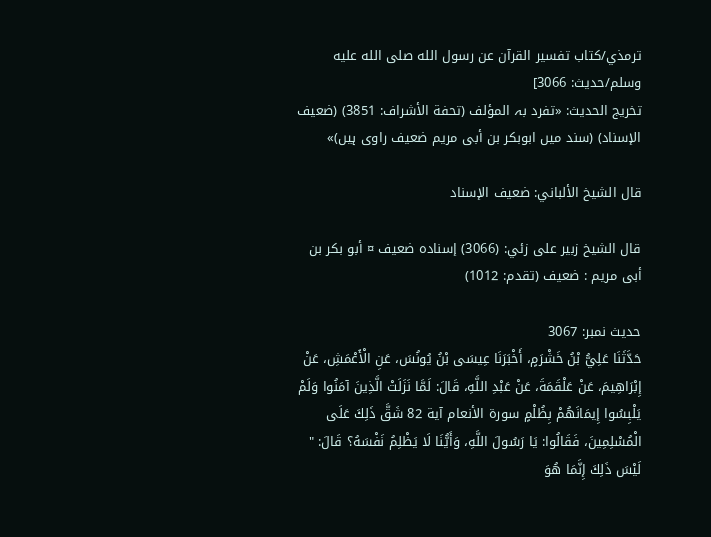ترمذي/كتاب تفسير القرآن عن رسول الله صلى الله عليه وسلم/حدیث: 3066]
تخریج الحدیث: «تفرد بہ المؤلف (تحفة الأشراف: 3851) (ضعیف الإسناد) (سند میں ابوبکر بن أبی مریم ضعیف راوی ہیں)»

قال الشيخ الألباني: ضعيف الإسناد

قال الشيخ زبير على زئي: (3066) إسناده ضعيف ¤ أبو بكر بن أبى مريم : ضعيف (تقدم: 1012)

حدیث نمبر: 3067
حَدَّثَنَا عَلِيُّ بْنُ خَشْرَمٍ، أَخْبَرَنَا عِيسَى بْنُ يُونُسَ، عَنِ الْأَعْمَشِ، عَنْ إِبْرَاهِيمَ، عَنْ عَلْقَمَةَ، عَنْ عَبْدِ اللَّهِ، قَالَ: لَمَّا نَزَلَتْ الَّذِينَ آمَنُوا وَلَمْ يَلْبِسُوا إِيمَانَهُمْ بِظُلْمٍ سورة الأنعام آية 82 شَقَّ ذَلِكَ عَلَى الْمُسْلِمِينَ، فَقَالُوا: يَا رَسُولَ اللَّهِ، وَأَيُّنَا لَا يَظْلِمُ نَفْسَهُ؟ قَالَ: " لَيْسَ ذَلِكَ إِنَّمَا هُوَ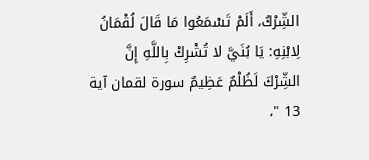الشِّرْكُ، أَلَمْ تَسْمَعُوا مَا قَالَ لُقْمَانُ لِابْنِهِ: يَا بُنَيَّ لا تُشْرِكْ بِاللَّهِ إِنَّ الشِّرْكَ لَظُلْمٌ عَظِيمٌ سورة لقمان آية 13 "،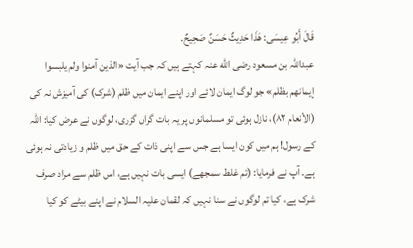قَالَ أَبُو عِيسَى: هَذَا حَدِيثٌ حَسَنٌ صَحِيحٌ.
عبداللہ بن مسعود رضی الله عنہ کہتے ہیں کہ جب آیت «الذين آمنوا ولم يلبسوا إيمانهم بظلم» جو لوگ ایمان لائے اور اپنے ایمان میں ظلم (شرک) کی آمیزش نہ کی (الأنعام ۸۲)، نازل ہوئی تو مسلمانوں پر یہ بات گراں گزری، لوگوں نے عرض کیا: اللہ کے رسول! ہم میں کون ایسا ہے جس سے اپنی ذات کے حق میں ظلم و زیادتی نہ ہوئی ہے۔ آپ نے فرمایا: (تم غلط سمجھے) ایسی بات نہیں ہے، اس ظلم سے مراد صرف شرک ہے، کیا تم لوگوں نے سنا نہیں کہ لقمان علیہ السلام نے اپنے بیٹے کو کیا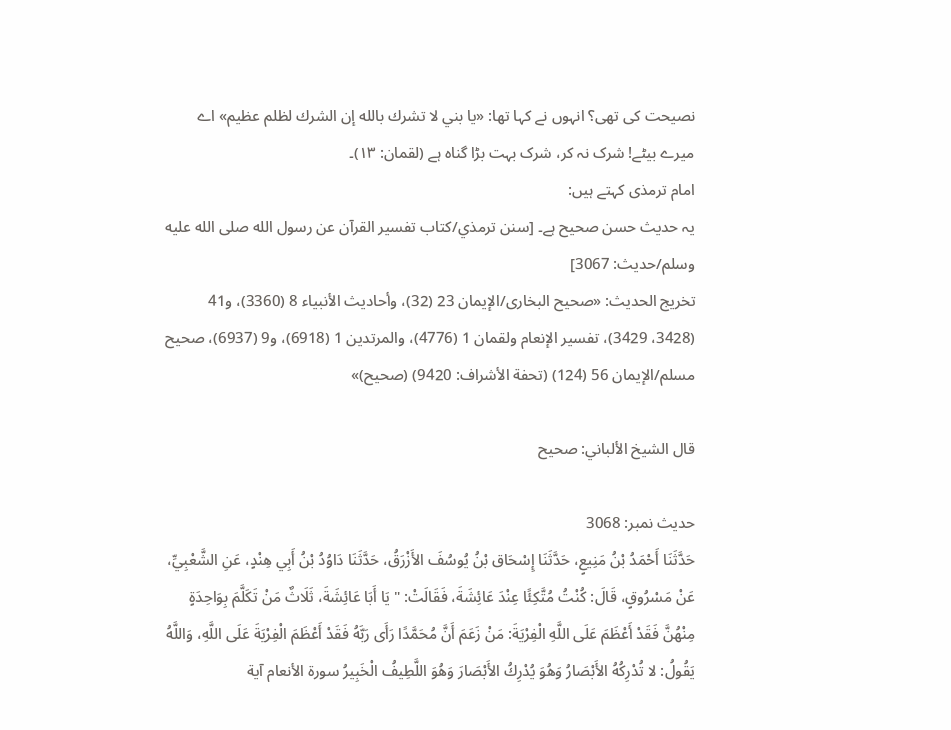نصیحت کی تھی؟ انہوں نے کہا تھا: «يا بني لا تشرك بالله إن الشرك لظلم عظيم» اے میرے بیٹے! شرک نہ کر، شرک بہت بڑا گناہ ہے (لقمان: ۱۳)۔
امام ترمذی کہتے ہیں:
یہ حدیث حسن صحیح ہے۔ [سنن ترمذي/كتاب تفسير القرآن عن رسول الله صلى الله عليه وسلم/حدیث: 3067]
تخریج الحدیث: «صحیح البخاری/الإیمان 23 (32)، وأحادیث الأنبیاء 8 (3360)، و41 (3428، 3429)، تفسیر الإنعام ولقمان 1 (4776)، والمرتدین 1 (6918)، و9 (6937)، صحیح مسلم/الإیمان 56 (124) (تحفة الأشراف: 9420) (صحیح)»

قال الشيخ الألباني: صحيح

حدیث نمبر: 3068
حَدَّثَنَا أَحْمَدُ بْنُ مَنِيعٍ، حَدَّثَنَا إِسْحَاق بْنُ يُوسُفَ الأَزْرَقُ، حَدَّثَنَا دَاوُدُ بْنُ أَبِي هِنْدٍ، عَنِ الشَّعْبِيِّ، عَنْ مَسْرُوقٍ، قَالَ: كُنْتُ مُتَّكِئًا عِنْدَ عَائِشَةَ، فَقَالَتْ: " يَا أَبَا عَائِشَةَ، ثَلَاثٌ مَنْ تَكَلَّمَ بِوَاحِدَةٍ مِنْهُنَّ فَقَدْ أَعْظَمَ عَلَى اللَّهِ الْفِرْيَةَ: مَنْ زَعَمَ أَنَّ مُحَمَّدًا رَأَى رَبَّهُ فَقَدْ أَعْظَمَ الْفِرْيَةَ عَلَى اللَّهِ، وَاللَّهُ يَقُولُ: لا تُدْرِكُهُ الأَبْصَارُ وَهُوَ يُدْرِكُ الأَبْصَارَ وَهُوَ اللَّطِيفُ الْخَبِيرُ سورة الأنعام آية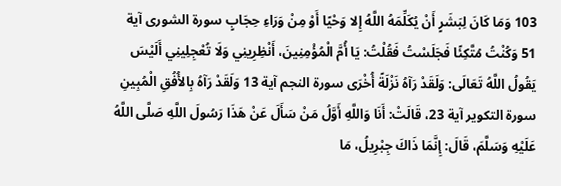103 وَمَا كَانَ لِبَشَرٍ أَنْ يُكَلِّمَهُ اللَّهُ إِلا وَحْيًا أَوْ مِنْ وَرَاءِ حِجَابٍ سورة الشورى آية 51 وَكُنْتُ مُتَّكِئًا فَجَلَسْتُ فَقُلْتُ: يَا أُمَّ الْمُؤْمِنِينَ، أَنْظِرِينِي وَلَا تُعْجِلِينِي أَلَيْسَ يَقُولُ اللَّهُ تَعَالَى: وَلَقَدْ رَآهُ نَزْلَةً أُخْرَى سورة النجم آية 13 وَلَقَدْ رَآهُ بِالأُفُقِ الْمُبِينِ سورة التكوير آية 23، قَالَتْ: أَنَا وَاللَّهِ أَوَّلُ مَنْ سَأَلَ عَنْ هَذَا رَسُولَ اللَّهِ صَلَّى اللَّهُ عَلَيْهِ وَسَلَّمَ، قَالَ: إِنَّمَا ذَاكَ جِبْرِيلُ، مَا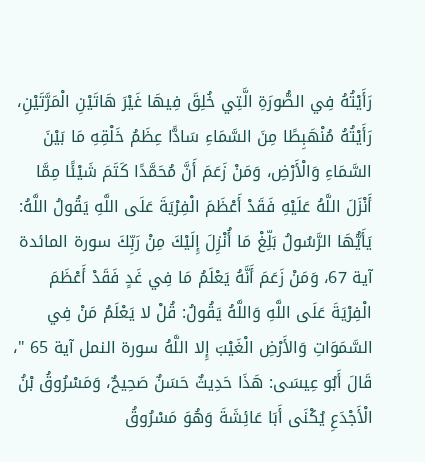رَأَيْتُهُ فِي الصُّورَةِ الَّتِي خُلِقَ فِيهَا غَيْرَ هَاتَيْنِ الْمَرَّتَيْنِ، رَأَيْتُهُ مُنْهَبِطًا مِنَ السَّمَاءِ سَادًّا عِظَمُ خَلْقِهِ مَا بَيْنَ السَّمَاءِ وَالْأَرْضِ، وَمَنْ زَعَمَ أَنَّ مُحَمَّدًا كَتَمَ شَيْئًا مِمَّا أَنْزَلَ اللَّهُ عَلَيْهِ فَقَدْ أَعْظَمَ الْفِرْيَةَ عَلَى اللَّهِ يَقُولُ اللَّهُ: يَأَيُّهَا الرَّسُولُ بَلِّغْ مَا أُنْزِلَ إِلَيْكَ مِنْ رَبِّكَ سورة المائدة آية 67، وَمَنْ زَعَمَ أَنَّهُ يَعْلَمُ مَا فِي غَدٍ فَقَدْ أَعْظَمَ الْفِرْيَةَ عَلَى اللَّهِ وَاللَّهُ يَقُولُ: قُلْ لا يَعْلَمُ مَنْ فِي السَّمَوَاتِ وَالأَرْضِ الْغَيْبَ إِلا اللَّهُ سورة النمل آية 65 "، قَالَ أَبُو عِيسَى: هَذَا حَدِيثٌ حَسَنٌ صَحِيحٌ، وَمَسْرُوقُ بْنُ الْأَجْدَعِ يُكْنَى أَبَا عَائِشَةَ وَهُوَ مَسْرُوقُ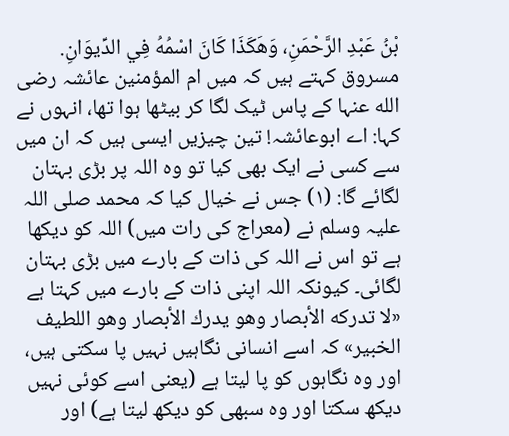بْنُ عَبْدِ الرَّحْمَنِ، وَهَكَذَا كَانَ اسْمُهُ فِي الدِّيوَانِ.
مسروق کہتے ہیں کہ میں ام المؤمنین عائشہ رضی الله عنہا کے پاس ٹیک لگا کر بیٹھا ہوا تھا، انہوں نے کہا: اے ابوعائشہ! تین چیزیں ایسی ہیں کہ ان میں سے کسی نے ایک بھی کیا تو وہ اللہ پر بڑی بہتان لگائے گا: (۱) جس نے خیال کیا کہ محمد صلی اللہ علیہ وسلم نے (معراج کی رات میں) اللہ کو دیکھا ہے تو اس نے اللہ کی ذات کے بارے میں بڑی بہتان لگائی۔ کیونکہ اللہ اپنی ذات کے بارے میں کہتا ہے «لا تدركه الأبصار وهو يدرك الأبصار وهو اللطيف الخبير» کہ اسے انسانی نگاہیں نہیں پا سکتی ہیں، اور وہ نگاہوں کو پا لیتا ہے (یعنی اسے کوئی نہیں دیکھ سکتا اور وہ سبھی کو دیکھ لیتا ہے) اور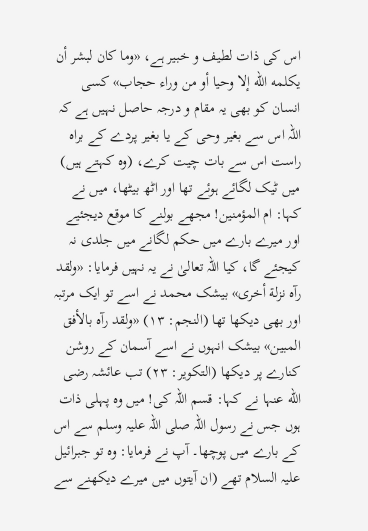اس کی ذات لطیف و خبیر ہے، «وما كان لبشر أن يكلمه الله إلا وحيا أو من وراء حجاب» کسی انسان کو بھی یہ مقام و درجہ حاصل نہیں ہے کہ اللہ اس سے بغیر وحی کے یا بغیر پردے کے براہ راست اس سے بات چیت کرے، (وہ کہتے ہیں) میں ٹیک لگائے ہوئے تھا اور اٹھ بیٹھا، میں نے کہا: ام المؤمنین! مجھے بولنے کا موقع دیجئیے اور میرے بارے میں حکم لگانے میں جلدی نہ کیجئے گا، کیا اللہ تعالیٰ نے یہ نہیں فرمایا: «ولقد رآه نزلة أخرى» بیشک محمد نے اسے تو ایک مرتبہ اور بھی دیکھا تھا (النجم: ۱۳) «ولقد رآه بالأفق المبين» بیشک انہوں نے اسے آسمان کے روشن کنارے پر دیکھا (التکویر: ۲۳) تب عائشہ رضی الله عنہا نے کہا: قسم اللہ کی! میں وہ پہلی ذات ہوں جس نے رسول اللہ صلی اللہ علیہ وسلم سے اس کے بارے میں پوچھا۔ آپ نے فرمایا: وہ تو جبرائیل علیہ السلام تھے (ان آیتوں میں میرے دیکھنے سے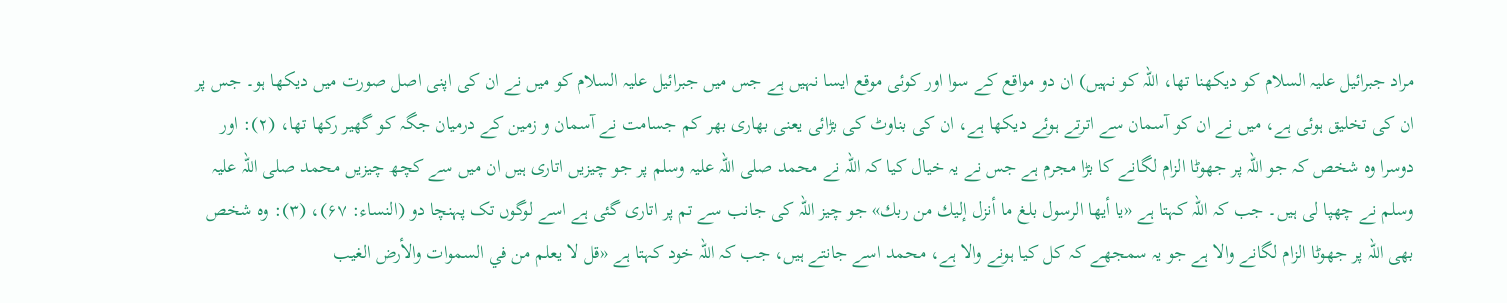مراد جبرائیل علیہ السلام کو دیکھنا تھا، اللہ کو نہیں) ان دو مواقع کے سوا اور کوئی موقع ایسا نہیں ہے جس میں جبرائیل علیہ السلام کو میں نے ان کی اپنی اصل صورت میں دیکھا ہو۔ جس پر ان کی تخلیق ہوئی ہے، میں نے ان کو آسمان سے اترتے ہوئے دیکھا ہے، ان کی بناوٹ کی بڑائی یعنی بھاری بھر کم جسامت نے آسمان و زمین کے درمیان جگہ کو گھیر رکھا تھا، (۲): اور دوسرا وہ شخص کہ جو اللہ پر جھوٹا الزام لگانے کا بڑا مجرم ہے جس نے یہ خیال کیا کہ اللہ نے محمد صلی اللہ علیہ وسلم پر جو چیزیں اتاری ہیں ان میں سے کچھ چیزیں محمد صلی اللہ علیہ وسلم نے چھپا لی ہیں۔ جب کہ اللہ کہتا ہے «يا أيها الرسول بلغ ما أنزل إليك من ربك» جو چیز اللہ کی جانب سے تم پر اتاری گئی ہے اسے لوگوں تک پہنچا دو (النساء: ۶۷)، (۳): وہ شخص بھی اللہ پر جھوٹا الزام لگانے والا ہے جو یہ سمجھے کہ کل کیا ہونے والا ہے، محمد اسے جانتے ہیں، جب کہ اللہ خود کہتا ہے «قل لا يعلم من في السموات والأرض الغيب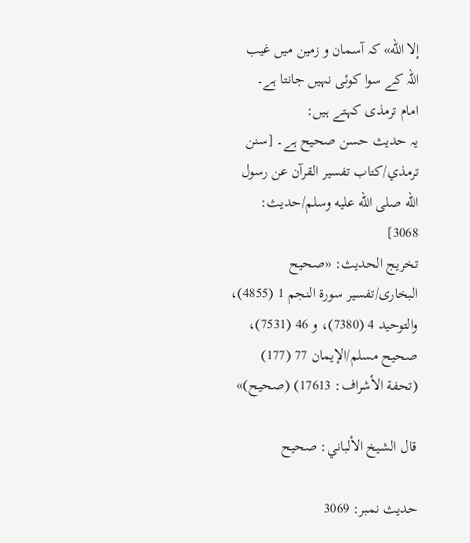إلا الله» کہ آسمان و زمین میں غیب اللہ کے سوا کوئی نہیں جانتا ہے۔
امام ترمذی کہتے ہیں:
یہ حدیث حسن صحیح ہے۔ [سنن ترمذي/كتاب تفسير القرآن عن رسول الله صلى الله عليه وسلم/حدیث: 3068]
تخریج الحدیث: «صحیح البخاری/تفسیر سورة النجم 1 (4855)، والتوحید 4 (7380)، و 46 (7531)، صحیح مسلم/الإیمان 77 (177) (تحفة الأشراف: 17613) (صحیح)»

قال الشيخ الألباني: صحيح

حدیث نمبر: 3069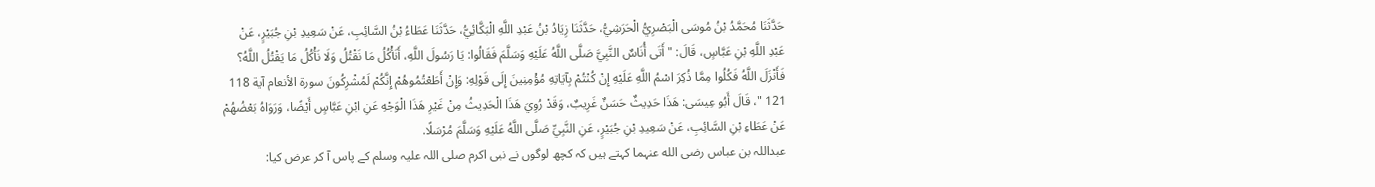حَدَّثَنَا مُحَمَّدُ بْنُ مُوسَى الْبَصْرِيُّ الْحَرَشِيُّ، حَدَّثَنَا زِيَادُ بْنُ عَبْدِ اللَّهِ الْبَكَّائِيُّ، حَدَّثَنَا عَطَاءُ بْنُ السَّائِبِ، عَنْ سَعِيدِ بْنِ جُبَيْرٍ، عَنْ عَبْدِ اللَّهِ بْنِ عَبَّاسٍ، قَالَ: " أَتَى أُنَاسٌ النَّبِيَّ صَلَّى اللَّهُ عَلَيْهِ وَسَلَّمَ فَقَالُوا: يَا رَسُولَ اللَّهِ، أَنَأْكُلُ مَا نَقْتُلُ وَلَا نَأْكُلُ مَا يَقْتُلُ اللَّهُ؟ فَأَنْزَلَ اللَّهُ فَكُلُوا مِمَّا ذُكِرَ اسْمُ اللَّهِ عَلَيْهِ إِنْ كُنْتُمْ بِآيَاتِهِ مُؤْمِنِينَ إِلَى قَوْلِهِ: وَإِنْ أَطَعْتُمُوهُمْ إِنَّكُمْ لَمُشْرِكُونَ سورة الأنعام آية 118 121 "، قَالَ أَبُو عِيسَى: هَذَا حَدِيثٌ حَسَنٌ غَرِيبٌ، وَقَدْ رُوِيَ هَذَا الْحَدِيثُ مِنْ غَيْرِ هَذَا الْوَجْهِ عَنِ ابْنِ عَبَّاسٍ أَيْضًا، وَرَوَاهُ بَعْضُهُمْ عَنْ عَطَاءِ بْنِ السَّائِبِ، عَنْ سَعِيدِ بْنِ جُبَيْرٍ، عَنِ النَّبِيِّ صَلَّى اللَّهُ عَلَيْهِ وَسَلَّمَ مُرْسَلًا.
عبداللہ بن عباس رضی الله عنہما کہتے ہیں کہ کچھ لوگوں نے نبی اکرم صلی اللہ علیہ وسلم کے پاس آ کر عرض کیا: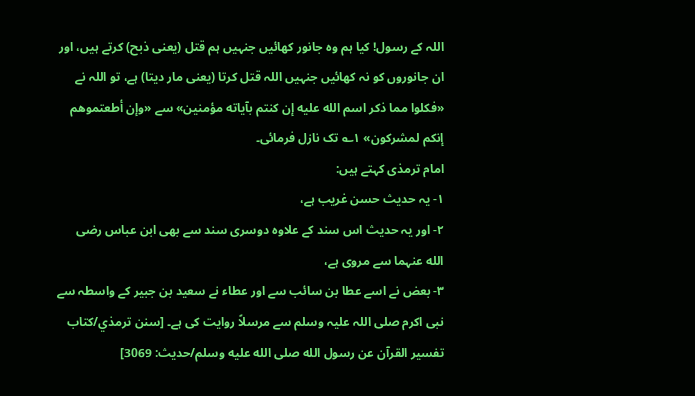اللہ کے رسول! کیا ہم وہ جانور کھائیں جنہیں ہم قتل (یعنی ذبح) کرتے ہیں، اور ان جانوروں کو نہ کھائیں جنہیں اللہ قتل کرتا (یعنی مار دیتا) ہے، تو اللہ نے «فكلوا مما ذكر اسم الله عليه إن كنتم بآياته مؤمنين» سے «وإن أطعتموهم إنكم لمشركون» ۱؎ تک نازل فرمائی۔
امام ترمذی کہتے ہیں:
۱- یہ حدیث حسن غریب ہے،
۲- اور یہ حدیث اس سند کے علاوہ دوسری سند سے بھی ابن عباس رضی الله عنہما سے مروی ہے،
۳- بعض نے اسے عطا بن سائب سے اور عطاء نے سعید بن جبیر کے واسطہ سے نبی اکرم صلی اللہ علیہ وسلم سے مرسلاً روایت کی ہے۔ [سنن ترمذي/كتاب تفسير القرآن عن رسول الله صلى الله عليه وسلم/حدیث: 3069]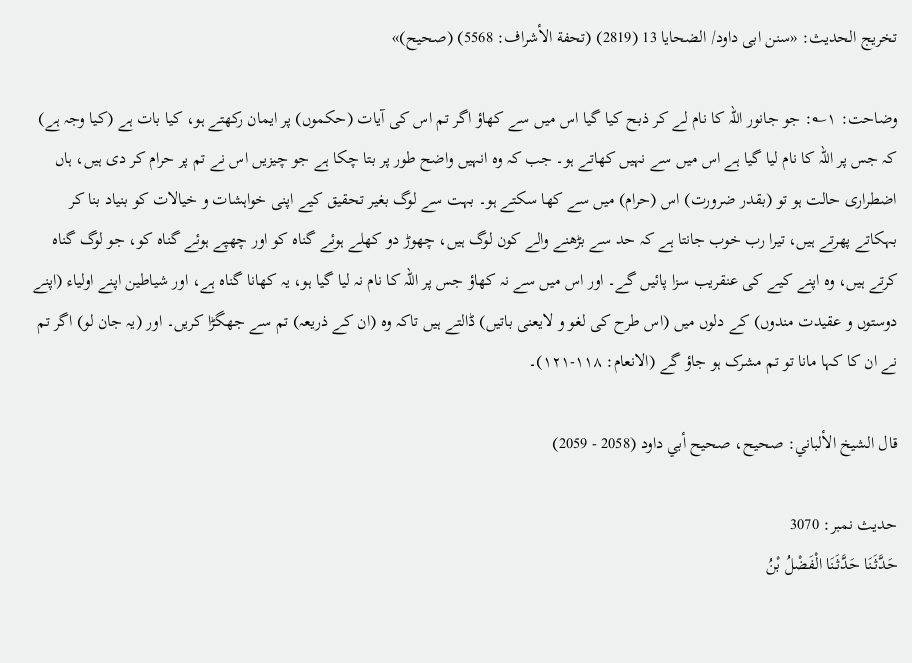تخریج الحدیث: «سنن ابی داود/ الضحایا 13 (2819) (تحفة الأشراف: 5568) (صحیح)»

وضاحت: ۱؎: جو جانور اللہ کا نام لے کر ذبح کیا گیا اس میں سے کھاؤ اگر تم اس کی آیات (حکموں) پر ایمان رکھتے ہو، کیا بات ہے (کیا وجہ ہے) کہ جس پر اللہ کا نام لیا گیا ہے اس میں سے نہیں کھاتے ہو۔ جب کہ وہ انہیں واضح طور پر بتا چکا ہے جو چیزیں اس نے تم پر حرام کر دی ہیں، ہاں اضطراری حالت ہو تو (بقدر ضرورت) اس (حرام) میں سے کھا سکتے ہو۔ بہت سے لوگ بغیر تحقیق کیے اپنی خواہشات و خیالات کو بنیاد بنا کر بہکاتے پھرتے ہیں، تیرا رب خوب جانتا ہے کہ حد سے بڑھنے والے کون لوگ ہیں، چھوڑ دو کھلے ہوئے گناہ کو اور چھپے ہوئے گناہ کو، جو لوگ گناہ کرتے ہیں، وہ اپنے کیے کی عنقریب سزا پائیں گے۔ اور اس میں سے نہ کھاؤ جس پر اللہ کا نام نہ لیا گیا ہو، یہ کھانا گناہ ہے، اور شیاطین اپنے اولیاء (اپنے دوستوں و عقیدت مندوں) کے دلوں میں (اس طرح کی لغو و لایعنی باتیں) ڈالتے ہیں تاکہ وہ (ان کے ذریعہ) تم سے جھگڑا کریں۔ اور (یہ جان لو) اگر تم نے ان کا کہا مانا تو تم مشرک ہو جاؤ گے (الانعام: ۱۱۸-۱۲۱)۔

قال الشيخ الألباني: صحيح، صحيح أبي داود (2058 - 2059)

حدیث نمبر: 3070
حَدَّثَنَا حَدَّثَنَا الْفَضْلُ بْنُ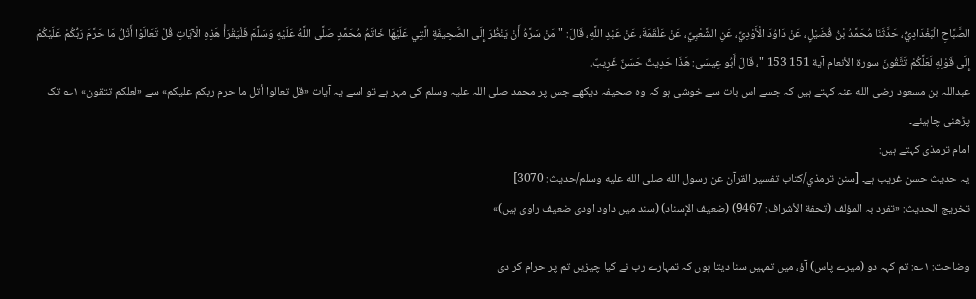الصَّبَّاحِ الْبَغْدَادِيُّ، حَدَّثَنَا مُحَمَّدُ بْنُ فُضَيْلٍ، عَنْ دَاوُدَ الْأَوْدِيِّ، عَنِ الشَّعْبِيِّ، عَنْ عَلْقَمَةَ، عَنْ عَبْدِ اللَّهِ، قَالَ: " مَنْ سَرَّهُ أَنْ يَنْظُرَ إِلَى الصَّحِيفَةِ الَّتِي عَلَيْهَا خَاتَمُ مُحَمَّدٍ صَلَّى اللَّهُ عَلَيْهِ وَسَلَّمَ فَلْيَقْرَأْ هَذِهِ الْآيَاتِ قُلْ تَعَالَوْا أَتْلُ مَا حَرَّمَ رَبُّكُمْ عَلَيْكُمْ إِلَى قَوْلِهِ لَعَلَّكُمْ تَتَّقُونَ سورة الأنعام آية 151 153 "، قَالَ أَبُو عِيسَى: هَذَا حَدِيثٌ حَسَنٌ غَرِيبٌ.
عبداللہ بن مسعود رضی الله عنہ کہتے ہیں کہ جسے اس بات سے خوشی ہو کہ وہ صحیفہ دیکھے جس پر محمد صلی اللہ علیہ وسلم کی مہر ہے تو اسے یہ آیات «قل تعالوا أتل ما حرم ربكم عليكم» سے «لعلكم تتقون» ۱؎ تک پڑھنی چاہیئے۔
امام ترمذی کہتے ہیں:
یہ حدیث حسن غریب ہے۔ [سنن ترمذي/كتاب تفسير القرآن عن رسول الله صلى الله عليه وسلم/حدیث: 3070]
تخریج الحدیث: «تفرد بہ المؤلف (تحفة الأشراف: 9467) (ضعیف الإسناد) (سند میں داود اودی ضعیف راوی ہیں)»

وضاحت: ۱؎: تم کہہ دو (میرے پاس) آؤ، میں تمہیں سنا دیتا ہوں کہ تمہارے رب نے کیا چیزیں تم پر حرام کر دی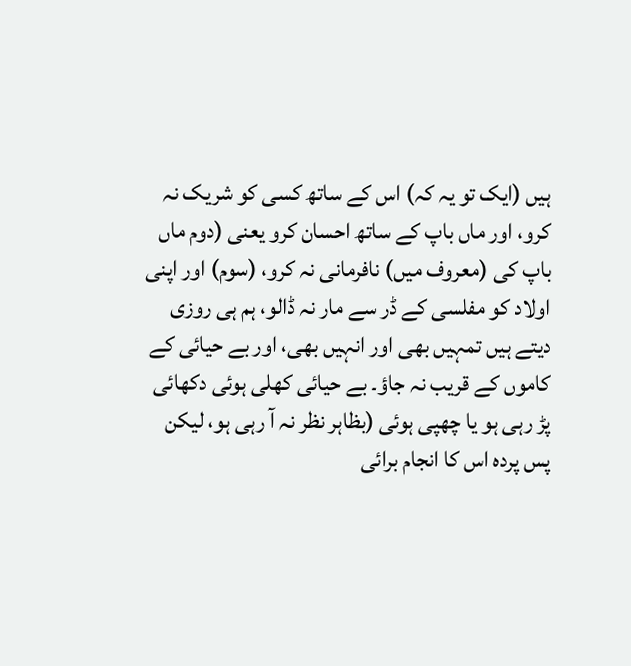ہیں (ایک تو یہ کہ) اس کے ساتھ کسی کو شریک نہ کرو، اور ماں باپ کے ساتھ احسان کرو یعنی (دوم ماں باپ کی (معروف میں) نافرمانی نہ کرو، (سوم) اور اپنی اولاد کو مفلسی کے ڈر سے مار نہ ڈالو، ہم ہی روزی دیتے ہیں تمہیں بھی اور انہیں بھی، اور بے حیائی کے کاموں کے قریب نہ جاؤ۔ بے حیائی کھلی ہوئی دکھائی پڑ رہی ہو یا چھپی ہوئی (بظاہر نظر نہ آ رہی ہو، لیکن پس پردہ اس کا انجام برائی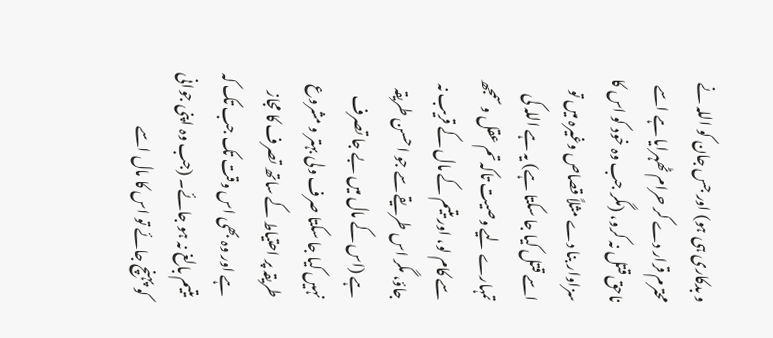و بدکاری ہی ہو) اور جس جان کو اللہ نے محترم قرار دے کر حرام ٹھہرایا ہے اسے ناحق قتل نہ کرو، (مگر جب وہ خود کو اس کا سزاوار بنا دے مثلاً قصاص وغیرہ میں تو اسے قتل کیا جا سکتا ہے) یہ ہے اللہ کی تمہارے لیے وصیت تاکہ تم عقل و سمجھ سے کام لو، اور یتیم کے مال کے قریب نہ جاؤ، مگر اس طریقے سے جو احسن طریقہ ہے (اس کے مال میں بے جا تصرف نہیں کیا جا سکتا صرف ولی بہتر و مشروع طریقہ پر احتیاط کے ساتھ تصرف کا مجاز ہے اور وہ بھی اس وقت تک جب تک کہ یتیم بالغ نہ ہو جائے۔ (جب وہ اپنی جوانی کو پہنچ جائے تو اس کا مال اسے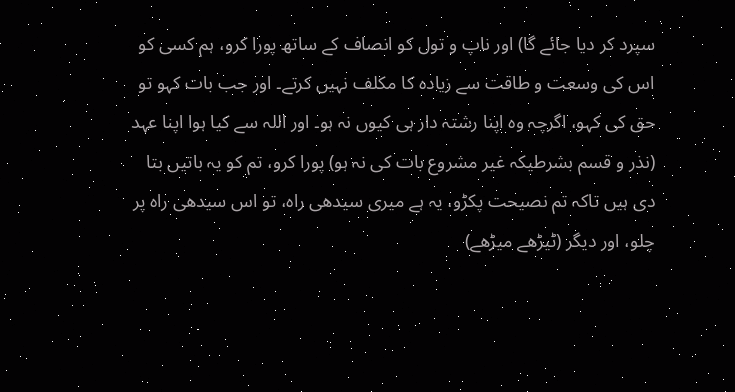سپرد کر دیا جائے گا) اور ناپ و تول کو انصاف کے ساتھ پورا کرو، ہم کسی کو اس کی وسعت و طاقت سے زیادہ کا مکلف نہیں کرتے۔ اور جب بات کہو تو حق کی کہو، اگرچہ وہ اپنا رشتہ دار ہی کیوں نہ ہو۔ اور اللہ سے کیا ہوا اپنا عہد (نذر و قسم بشرطیکہ غیر مشروع بات کی نہ ہو) پورا کرو، تم کو یہ باتیں بتا دی ہیں تاکہ تم نصیحت پکڑو، یہ ہے میری سیدھی راہ، تو اس سیدھی راہ پر چلو، اور دیگر (ٹیڑھے میڑھے)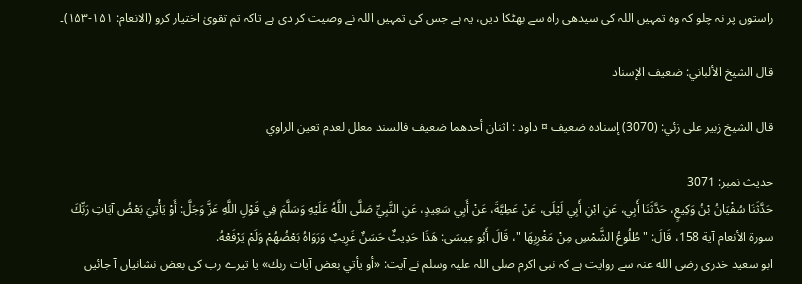راستوں پر نہ چلو کہ وہ تمہیں اللہ کی سیدھی راہ سے بھٹکا دیں، یہ ہے جس کی تمہیں اللہ نے وصیت کر دی ہے تاکہ تم تقویٰ اختیار کرو (الانعام: ۱۵۱-۱۵۳)۔

قال الشيخ الألباني: ضعيف الإسناد

قال الشيخ زبير على زئي: (3070) إسناده ضعيف ¤ داود : اثنان أحدھما ضعيف فالسند معلل لعدم تعين الراوي

حدیث نمبر: 3071
حَدَّثَنَا سُفْيَانُ بْنُ وَكِيعٍ، حَدَّثَنَا أَبِي، عَنِ ابْنِ أَبِي لَيْلَى، عَنْ عَطِيَّةَ، عَنْ أَبِي سَعِيدٍ، عَنِ النَّبِيِّ صَلَّى اللَّهُ عَلَيْهِ وَسَلَّمَ فِي قَوْلِ اللَّهِ عَزَّ وَجَلَّ: أَوْ يَأْتِيَ بَعْضُ آيَاتِ رَبِّكَ سورة الأنعام آية 158، قَالَ: " طُلُوعُ الشَّمْسِ مِنْ مَغْرِبِهَا "، قَالَ أَبُو عِيسَى: هَذَا حَدِيثٌ حَسَنٌ غَرِيبٌ وَرَوَاهُ بَعْضُهُمْ وَلَمْ يَرْفَعْهُ.
ابو سعید خدری رضی الله عنہ سے روایت ہے کہ نبی اکرم صلی اللہ علیہ وسلم نے آیت: «أو يأتي بعض آيات ربك» یا تیرے رب کی بعض نشانیاں آ جائیں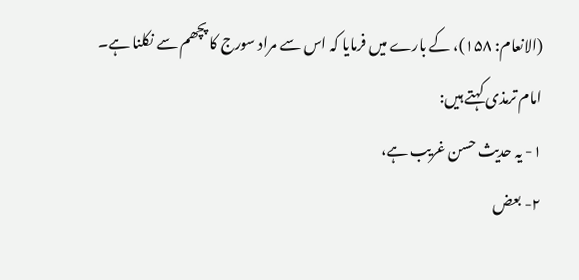(الانعام: ۱۵۸)، کے بارے میں فرمایا کہ اس سے مراد سورج کا پچھم سے نکلنا ہے۔
امام ترمذی کہتے ہیں:
۱- یہ حدیث حسن غریب ہے،
۲- بعض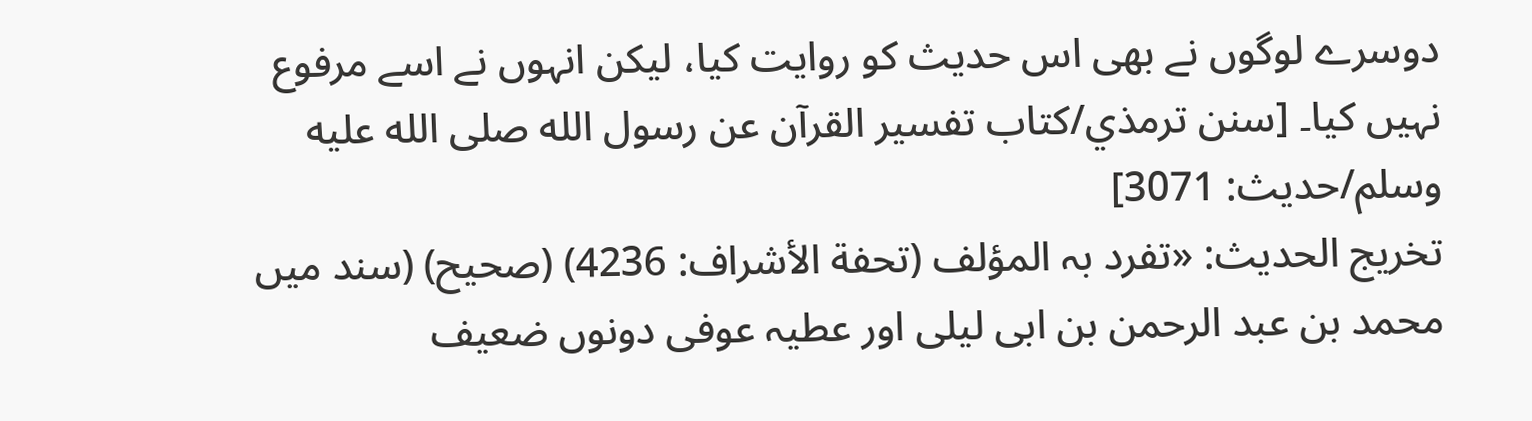دوسرے لوگوں نے بھی اس حدیث کو روایت کیا، لیکن انہوں نے اسے مرفوع نہیں کیا۔ [سنن ترمذي/كتاب تفسير القرآن عن رسول الله صلى الله عليه وسلم/حدیث: 3071]
تخریج الحدیث: «تفرد بہ المؤلف (تحفة الأشراف: 4236) (صحیح) (سند میں محمد بن عبد الرحمن بن ابی لیلی اور عطیہ عوفی دونوں ضعیف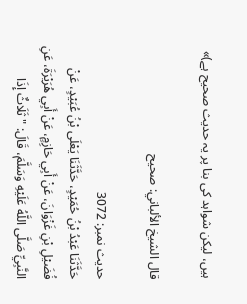ہیں، لیکن شواہد کی بنا پر یہ حدیث صحیح ہے)»

قال الشيخ الألباني: صحيح

حدیث نمبر: 3072
حَدَّثَنَا عَبْدُ بْنُ حُمَيْدٍ، حَدَّثَنَا يَعْلَى بْنُ عُبَيْدٍ، عَنْ فُضَيْلِ بْنِ غَزْوَانَ، عَنْ أَبِي حَازِمٍ، عَنْ أَبِي هُرَيْرَةَ، عَنِ النَّبِيِّ صَلَّى اللَّهُ عَلَيْهِ وَسَلَّمَ، قَالَ: " ثَلَاثٌ إِذَا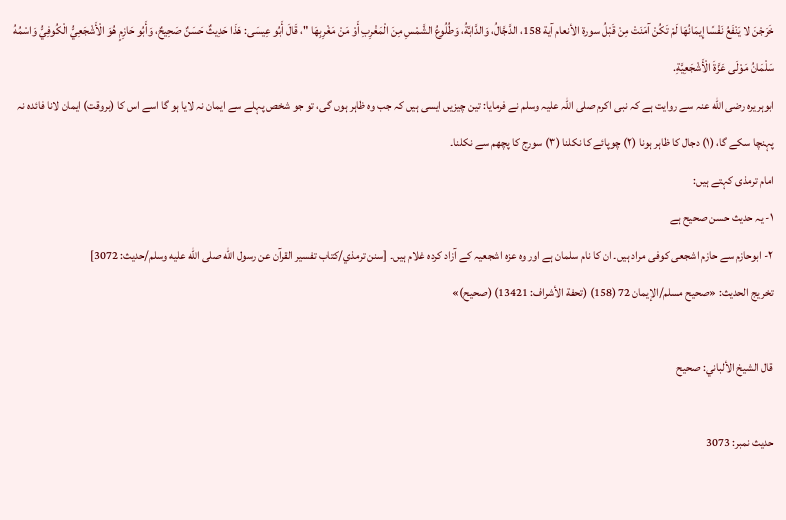خَرَجْنَ لا يَنْفَعُ نَفْسًا إِيمَانُهَا لَمْ تَكُنْ آمَنَتْ مِنْ قَبْلُ سورة الأنعام آية 158، الدَّجَّالُ، وَالدَّابَّةُ، وَطُلُوعُ الشَّمْسِ مِنَ الْمَغْرِبِ أَوْ مَنْ مَغْرِبِهَا "، قَالَ أَبُو عِيسَى: هَذَا حَدِيثٌ حَسَنٌ صَحِيحٌ، وَأَبُو حَازِمٍ هُوَ الْأَشْجَعِيُّ الْكُوفِيُّ وَاسْمُهُ سَلْمَانُ مَوْلَى عَزَّةَ الْأَشْجَعِيَّةِ.
ابوہریرہ رضی الله عنہ سے روایت ہے کہ نبی اکرم صلی اللہ علیہ وسلم نے فرمایا: تین چیزیں ایسی ہیں کہ جب وہ ظاہر ہوں گی، تو جو شخص پہلے سے ایمان نہ لایا ہو گا اسے اس کا (بروقت) ایمان لانا فائدہ نہ پہنچا سکے گا، (۱) دجال کا ظاہر ہونا (۲) چوپائے کا نکلنا (۳) سورج کا پچھم سے نکلنا۔
امام ترمذی کہتے ہیں:
۱- یہ حدیث حسن صحیح ہے
۲- ابوحازم سے حازم اشجعی کوفی مراد ہیں۔ ان کا نام سلمان ہے اور وہ عزہ اشجعیہ کے آزاد کردہ غلام ہیں۔ [سنن ترمذي/كتاب تفسير القرآن عن رسول الله صلى الله عليه وسلم/حدیث: 3072]
تخریج الحدیث: «صحیح مسلم/الإیمان 72 (158) (تحفة الأشراف: 13421) (صحیح)»

قال الشيخ الألباني: صحيح

حدیث نمبر: 3073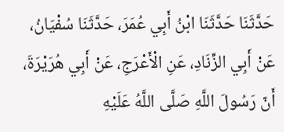حَدَّثَنَا حَدَّثَنَا ابْنُ أَبِي عُمَرَ، حَدَّثَنَا سُفْيَانُ، عَنْ أَبِي الزِّنَادِ، عَنِ الْأَعْرَجِ، عَنْ أَبِي هُرَيْرَةَ، أَنّ رَسُولَ اللَّهِ صَلَّى اللَّهُ عَلَيْهِ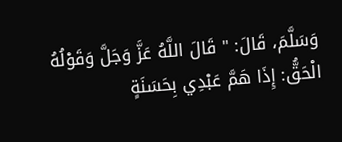وَسَلَّمَ، قَالَ: " قَالَ اللَّهُ عَزَّ وَجَلَّ وَقَوْلُهُ الْحَقُّ: إِذَا هَمَّ عَبْدِي بِحَسَنَةٍ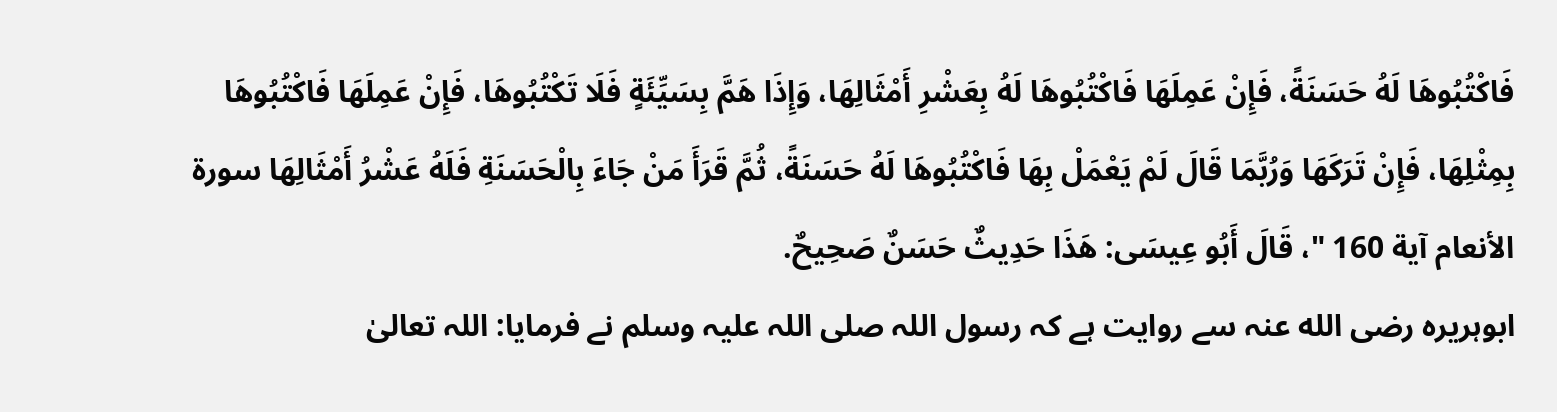فَاكْتُبُوهَا لَهُ حَسَنَةً، فَإِنْ عَمِلَهَا فَاكْتُبُوهَا لَهُ بِعَشْرِ أَمْثَالِهَا، وَإِذَا هَمَّ بِسَيِّئَةٍ فَلَا تَكْتُبُوهَا، فَإِنْ عَمِلَهَا فَاكْتُبُوهَا بِمِثْلِهَا، فَإِنْ تَرَكَهَا وَرُبَّمَا قَالَ لَمْ يَعْمَلْ بِهَا فَاكْتُبُوهَا لَهُ حَسَنَةً، ثُمَّ قَرَأَ مَنْ جَاءَ بِالْحَسَنَةِ فَلَهُ عَشْرُ أَمْثَالِهَا سورة الأنعام آية 160 "، قَالَ أَبُو عِيسَى: هَذَا حَدِيثٌ حَسَنٌ صَحِيحٌ.
ابوہریرہ رضی الله عنہ سے روایت ہے کہ رسول اللہ صلی اللہ علیہ وسلم نے فرمایا: اللہ تعالیٰ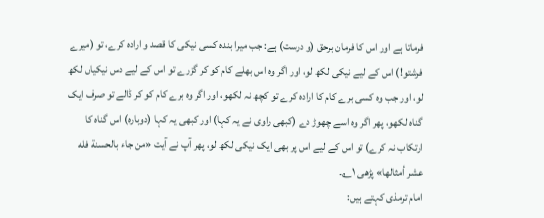فرماتا ہے اور اس کا فرمان برحق (و درست) ہے: جب میرا بندہ کسی نیکی کا قصد و ارادہ کرے، تو (میرے فرشتو!) اس کے لیے نیکی لکھ لو، اور اگر وہ اس بھلے کام کو کر گزرے تو اس کے لیے دس نیکیاں لکھ لو، اور جب وہ کسی برے کام کا ارادہ کرے تو کچھ نہ لکھو، اور اگر وہ برے کام کو کر ڈالے تو صرف ایک گناہ لکھو، پھر اگر وہ اسے چھوڑ دے (کبھی راوی نے یہ کہا) اور کبھی یہ کہا (دوبارہ) اس گناہ کا ارتکاب نہ کرے) تو اس کے لیے اس پر بھی ایک نیکی لکھ لو، پھر آپ نے آیت «من جاء بالحسنة فله عشر أمثالها» پڑھی ۱؎۔
امام ترمذی کہتے ہیں: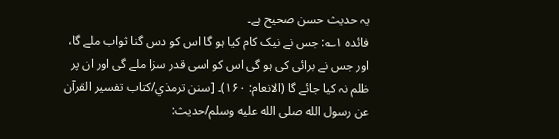یہ حدیث حسن صحیح ہے۔
فائدہ ۱؎: جس نے نیک کام کیا ہو گا اس کو دس گنا ثواب ملے گا، اور جس نے برائی کی ہو گی اس کو اسی قدر سزا ملے گی اور ان پر ظلم نہ کیا جائے گا (الانعام: ۱۶۰)۔ [سنن ترمذي/كتاب تفسير القرآن عن رسول الله صلى الله عليه وسلم/حدیث: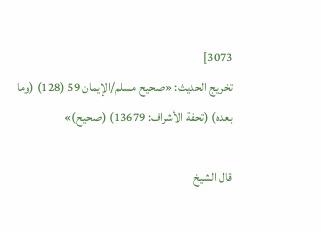3073]
تخریج الحدیث: «صحیح مسلم/الإیمان 59 (128) (وما بعدہ) (تحفة الأشراف: 13679) (صحیح)»

قال الشيخ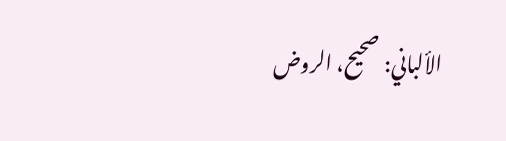الألباني: صحيح، الروض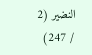النضير (2 / 247)